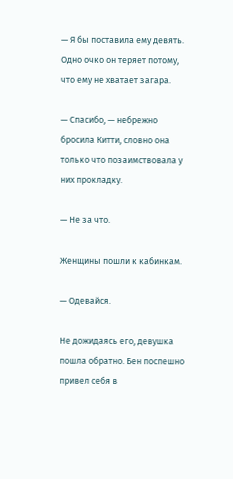— Я бы поставила ему девять. Одно очко он теряет потому, что ему не хватает загара.

— Спасибо, — небрежно бросила Китти, словно она только что позаимствовала у них прокладку.

— Не за что.

Женщины пошли к кабинкам.

— Одевайся.

Не дожидаясь его, девушка пошла обратно. Бен поспешно привел себя в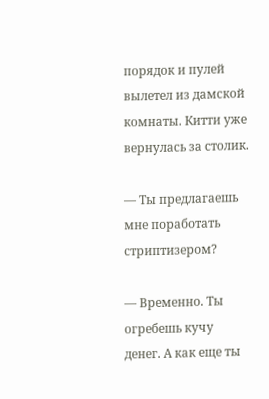порядок и пулей вылетел из дамской комнаты. Китти уже вернулась за столик.

— Ты предлагаешь мне поработать стриптизером?

— Временно. Ты огребешь кучу денег. А как еще ты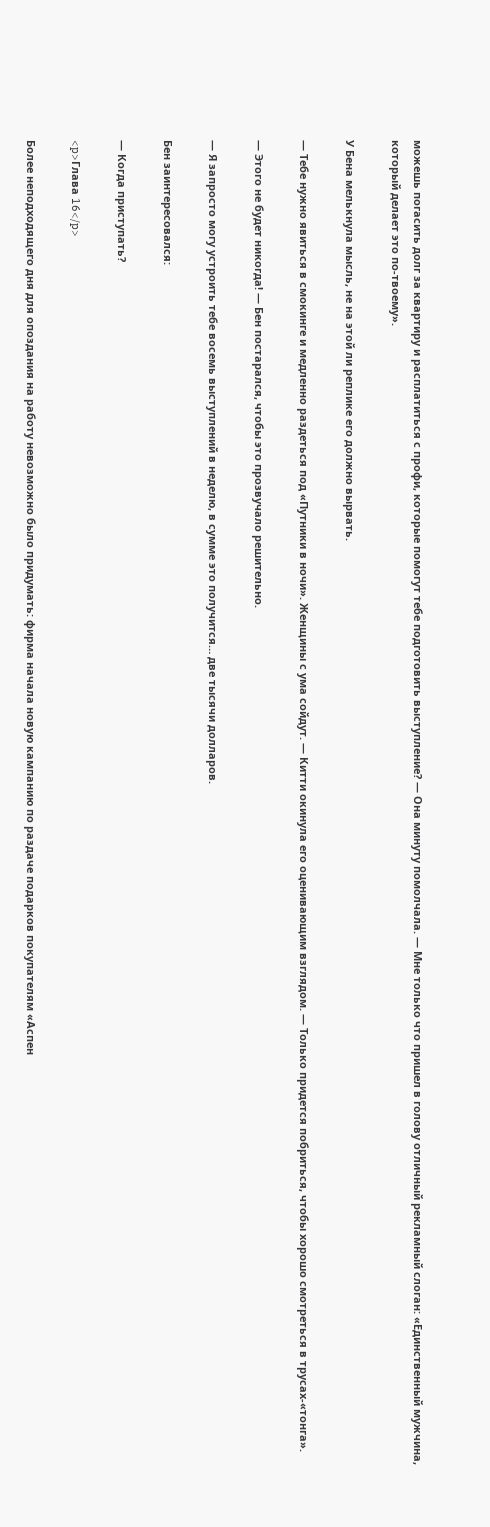можешь погасить долг за квартиру и расплатиться с профи, которые помогут тебе подготовить выступление? — Она минуту помолчала. — Мне только что пришел в голову отличный рекламный слоган: «Единственный мужчина, который делает это по-твоему».

У Бена мелькнула мысль, не на этой ли реплике его должно вырвать.

— Тебе нужно явиться в смокинге и медленно раздеться под «Путники в ночи». Женщины с ума сойдут. — Китти окинула его оценивающим взглядом. — Только придется побриться, чтобы хорошо смотреться в трусах-«тонга».

— Этого не будет никогда! — Бен постарался, чтобы это прозвучало решительно.

— Я запросто могу устроить тебе восемь выступлений в неделю, в сумме это получится… две тысячи долларов.

Бен заинтересовался:

— Когда приступать?

<p>Глава 16</p>

Более неподходящего дня для опоздания на работу невозможно было придумать: фирма начала новую кампанию по раздаче подарков покупателям «Аспен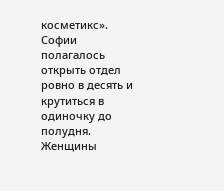косметикс». Софии полагалось открыть отдел ровно в десять и крутиться в одиночку до полудня. Женщины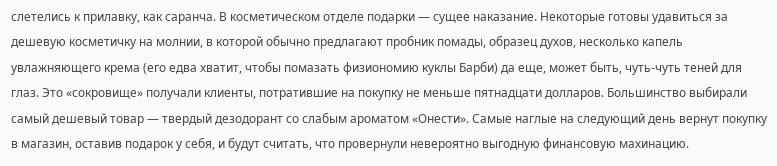слетелись к прилавку, как саранча. В косметическом отделе подарки — сущее наказание. Некоторые готовы удавиться за дешевую косметичку на молнии, в которой обычно предлагают пробник помады, образец духов, несколько капель увлажняющего крема (его едва хватит, чтобы помазать физиономию куклы Барби) да еще, может быть, чуть-чуть теней для глаз. Это «сокровище» получали клиенты, потратившие на покупку не меньше пятнадцати долларов. Большинство выбирали самый дешевый товар — твердый дезодорант со слабым ароматом «Онести». Самые наглые на следующий день вернут покупку в магазин, оставив подарок у себя, и будут считать, что провернули невероятно выгодную финансовую махинацию.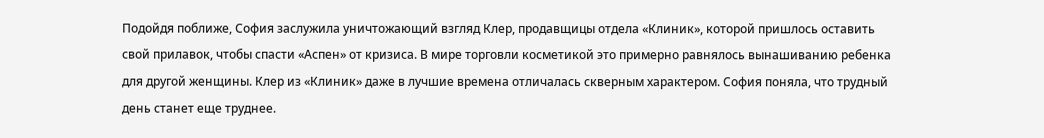Подойдя поближе, София заслужила уничтожающий взгляд Клер, продавщицы отдела «Клиник», которой пришлось оставить свой прилавок, чтобы спасти «Аспен» от кризиса. В мире торговли косметикой это примерно равнялось вынашиванию ребенка для другой женщины. Клер из «Клиник» даже в лучшие времена отличалась скверным характером. София поняла, что трудный день станет еще труднее.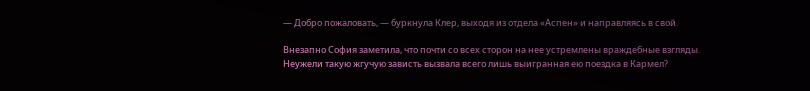— Добро пожаловать, — буркнула Клер, выходя из отдела «Аспен» и направляясь в свой.

Внезапно София заметила, что почти со всех сторон на нее устремлены враждебные взгляды. Неужели такую жгучую зависть вызвала всего лишь выигранная ею поездка в Кармел?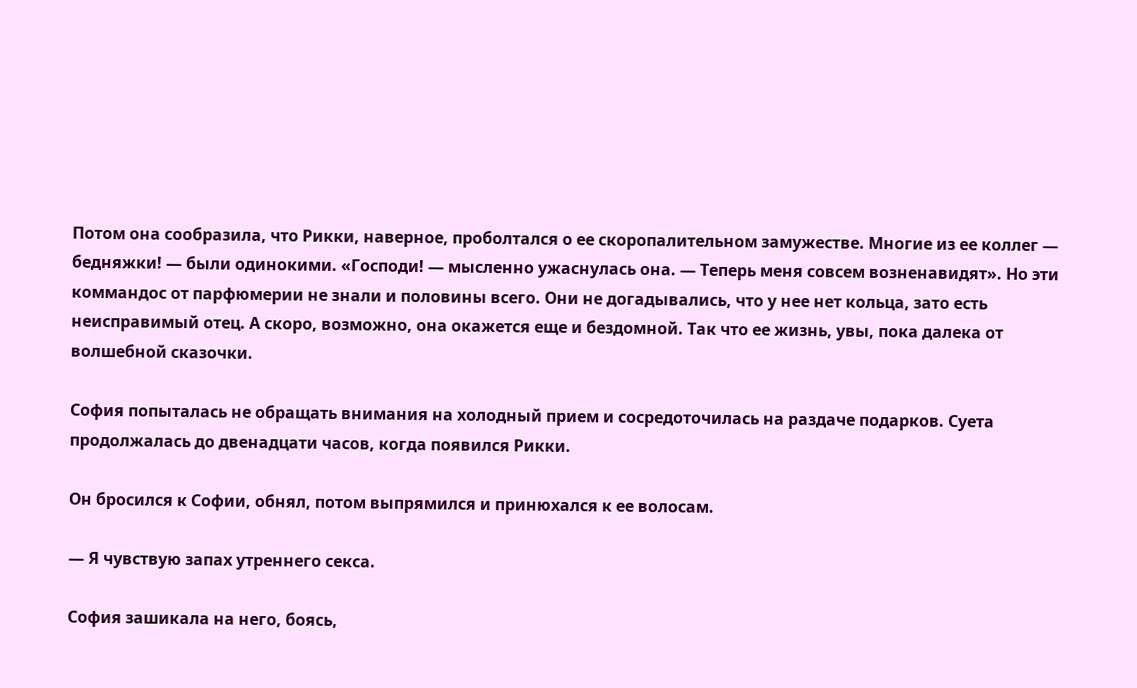Потом она сообразила, что Рикки, наверное, проболтался о ее скоропалительном замужестве. Многие из ее коллег — бедняжки! — были одинокими. «Господи! — мысленно ужаснулась она. — Теперь меня совсем возненавидят». Но эти коммандос от парфюмерии не знали и половины всего. Они не догадывались, что у нее нет кольца, зато есть неисправимый отец. А скоро, возможно, она окажется еще и бездомной. Так что ее жизнь, увы, пока далека от волшебной сказочки.

София попыталась не обращать внимания на холодный прием и сосредоточилась на раздаче подарков. Суета продолжалась до двенадцати часов, когда появился Рикки.

Он бросился к Софии, обнял, потом выпрямился и принюхался к ее волосам.

— Я чувствую запах утреннего секса.

София зашикала на него, боясь,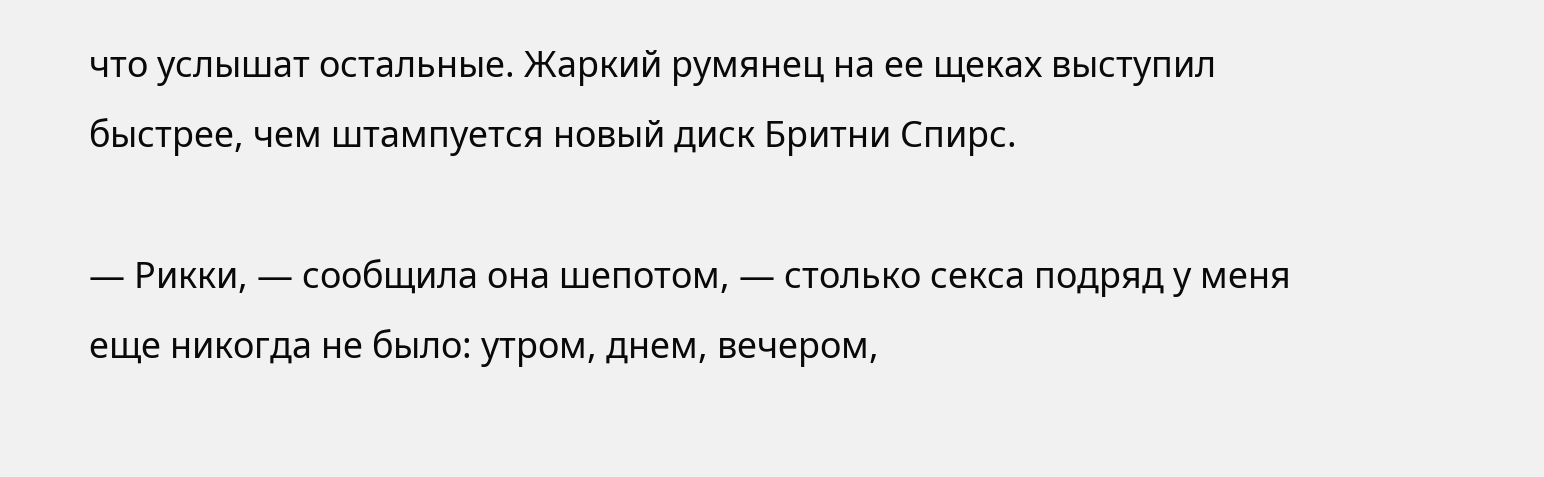что услышат остальные. Жаркий румянец на ее щеках выступил быстрее, чем штампуется новый диск Бритни Спирс.

— Рикки, — сообщила она шепотом, — столько секса подряд у меня еще никогда не было: утром, днем, вечером,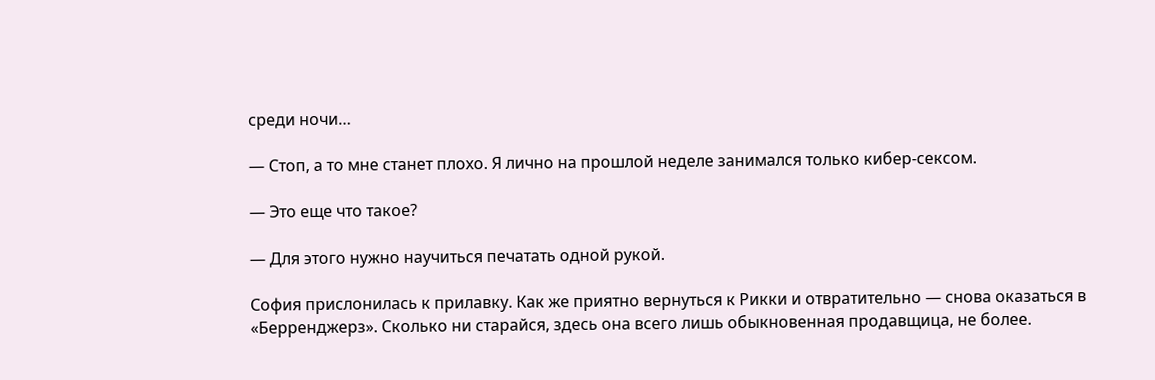среди ночи…

— Стоп, а то мне станет плохо. Я лично на прошлой неделе занимался только кибер-сексом.

— Это еще что такое?

— Для этого нужно научиться печатать одной рукой.

София прислонилась к прилавку. Как же приятно вернуться к Рикки и отвратительно — снова оказаться в «Берренджерз». Сколько ни старайся, здесь она всего лишь обыкновенная продавщица, не более.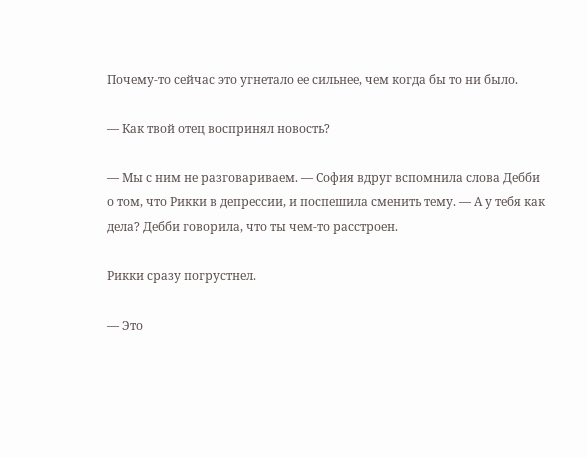Почему-то сейчас это угнетало ее сильнее, чем когда бы то ни было.

— Как твой отец воспринял новость?

— Мы с ним не разговариваем. — София вдруг вспомнила слова Дебби о том, что Рикки в депрессии, и поспешила сменить тему. — А у тебя как дела? Дебби говорила, что ты чем-то расстроен.

Рикки сразу погрустнел.

— Это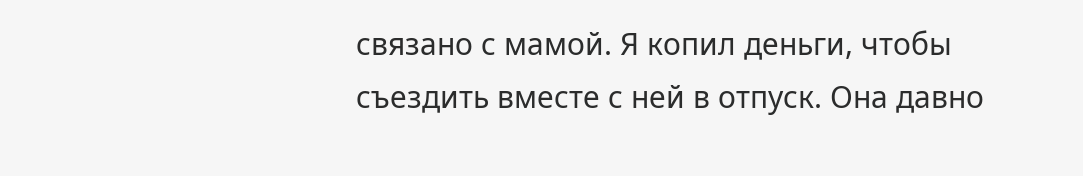связано с мамой. Я копил деньги, чтобы съездить вместе с ней в отпуск. Она давно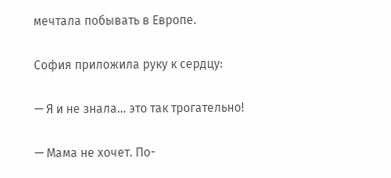мечтала побывать в Европе.

София приложила руку к сердцу:

— Я и не знала… это так трогательно!

— Мама не хочет. По-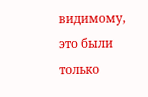видимому, это были только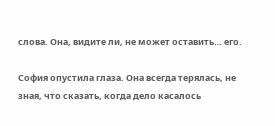слова. Она, видите ли, не может оставить… его.

София опустила глаза. Она всегда терялась, не зная, что сказать, когда дело касалось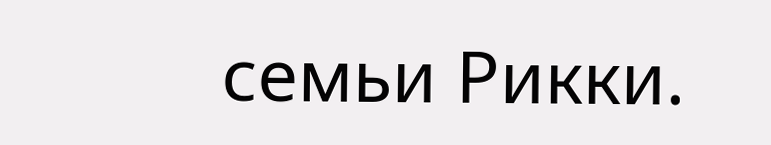семьи Рикки.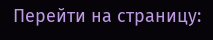Перейти на страницу: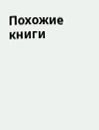Похожие книги